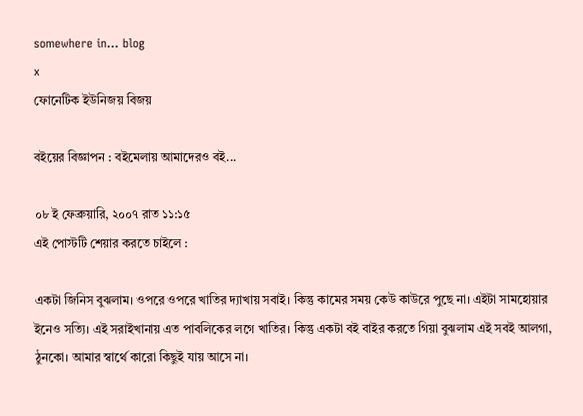somewhere in... blog
x
ফোনেটিক ইউনিজয় বিজয়

বইয়ের বিজ্ঞাপন : বইমেলায় আমাদেরও বই...

০৮ ই ফেব্রুয়ারি, ২০০৭ রাত ১১:১৫
এই পোস্টটি শেয়ার করতে চাইলে :

একটা জিনিস বুঝলাম। ওপরে ওপরে খাতির দ্যাখায় সবাই। কিন্তু কামের সময় কেউ কাউরে পুছে না। এইটা সামহোয়ার ইনেও সত্যি। এই সরাইখানায় এত পাবলিকের লগে খাতির। কিন্তু একটা বই বাইর করতে গিয়া বুঝলাম এই সবই আলগা, ঠুনকো। আমার স্বার্থে কারো কিছুই যায় আসে না।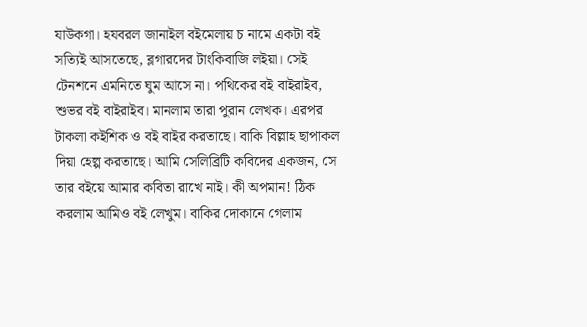যাউকগা। হযবরল জানাইল বইমেলায় চ নামে একটা বই সত্যিই আসতেছে, ব্লগারদের টাংকিবাজি লইয়া। সেই টেনশনে এমনিতে ঘুম আসে না। পথিকের বই বাইরাইব, শুভর বই বাইরাইব। মানলাম তারা পুরান লেখক। এরপর টাকলা কইশিক ও বই বাইর করতাছে। বাকি বিল্লাহ ছাপাকল দিয়া হেল্প করতাছে। আমি সেলিব্রিটি কবিদের একজন, সে তার বইয়ে আমার কবিতা রাখে নাই। কী অপমান! ঠিক করলাম আমিও বই লেখুম। বাকির দোকানে গেলাম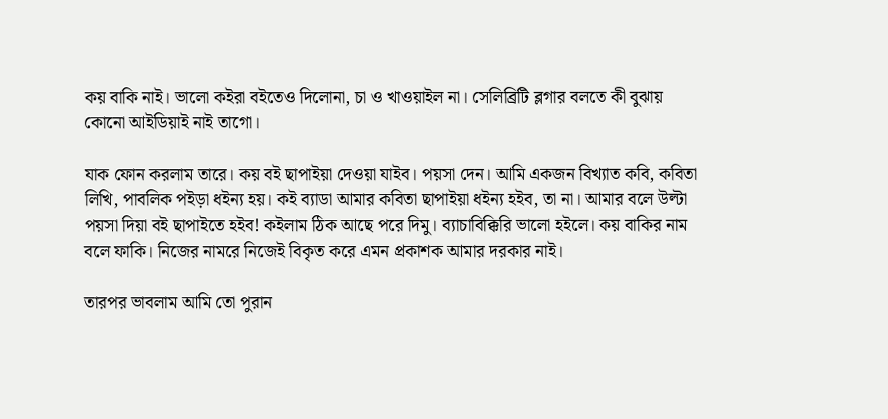কয় বাকি নাই। ভালো কইরা বইতেও দিলোনা, চা ও খাওয়াইল না। সেলিব্রিটি ব্লগার বলতে কী বুঝায় কোনো আইডিয়াই নাই তাগো।

যাক ফোন করলাম তারে। কয় বই ছাপাইয়া দেওয়া যাইব। পয়সা দেন। আমি একজন বিখ্যাত কবি, কবিতা লিখি, পাবলিক পইড়া ধইন্য হয়। কই ব্যাডা আমার কবিতা ছাপাইয়া ধইন্য হইব, তা না। আমার বলে উল্টা পয়সা দিয়া বই ছাপাইতে হইব! কইলাম ঠিক আছে পরে দিমু। ব্যাচাবিক্কিরি ভালো হইলে। কয় বাকির নাম বলে ফাকি। নিজের নামরে নিজেই বিকৃত করে এমন প্রকাশক আমার দরকার নাই।

তারপর ভাবলাম আমি তো পুরান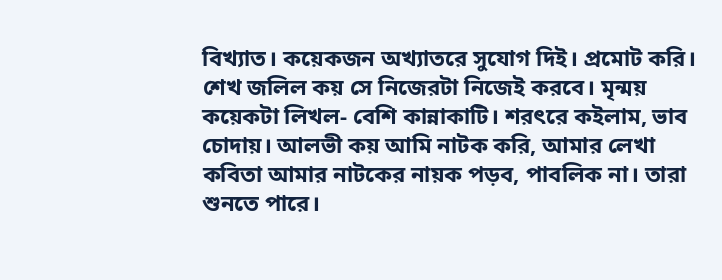বিখ্যাত। কয়েকজন অখ্যাতরে সুযোগ দিই। প্রমোট করি। শেখ জলিল কয় সে নিজেরটা নিজেই করবে। মৃন্ময় কয়েকটা লিখল- বেশি কান্নাকাটি। শরৎরে কইলাম, ভাব চোদায়। আলভী কয় আমি নাটক করি, আমার লেখা কবিতা আমার নাটকের নায়ক পড়ব, পাবলিক না। তারা শুনতে পারে।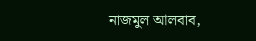নাজমুল আলবাব,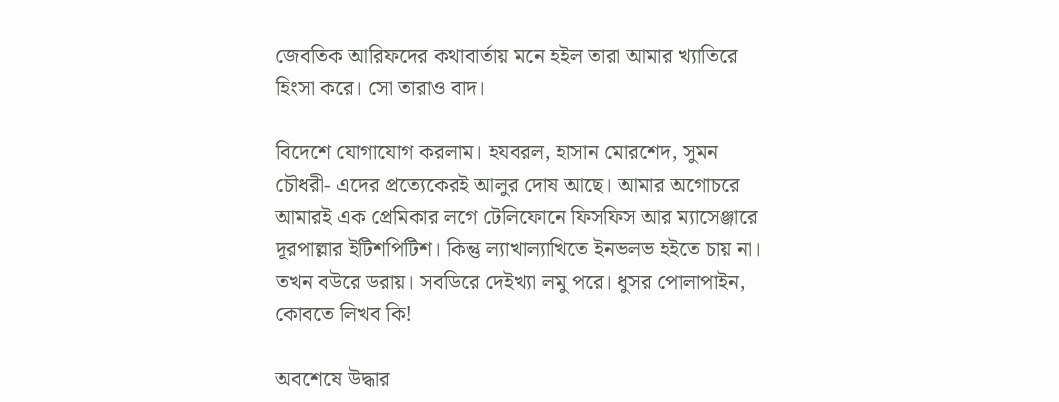জেবতিক আরিফদের কথাবার্তায় মনে হইল তারা আমার খ্যাতিরে হিংসা করে। সো তারাও বাদ।

বিদেশে যোগাযোগ করলাম। হযবরল, হাসান মোরশেদ, সুমন চৌধরী- এদের প্রত্যেকেরই আলুর দোষ আছে। আমার অগোচরে আমারই এক প্রেমিকার লগে টেলিফোনে ফিসফিস আর ম্যাসেঞ্জারে দূরপাল্লার ইটিশপিটিশ। কিন্তু ল্যাখাল্যাখিতে ইনভলভ হইতে চায় না। তখন বউরে ডরায়। সবডিরে দেইখ্যা লমু পরে। ধুসর পোলাপাইন, কোবতে লিখব কি!

অবশেষে উদ্ধার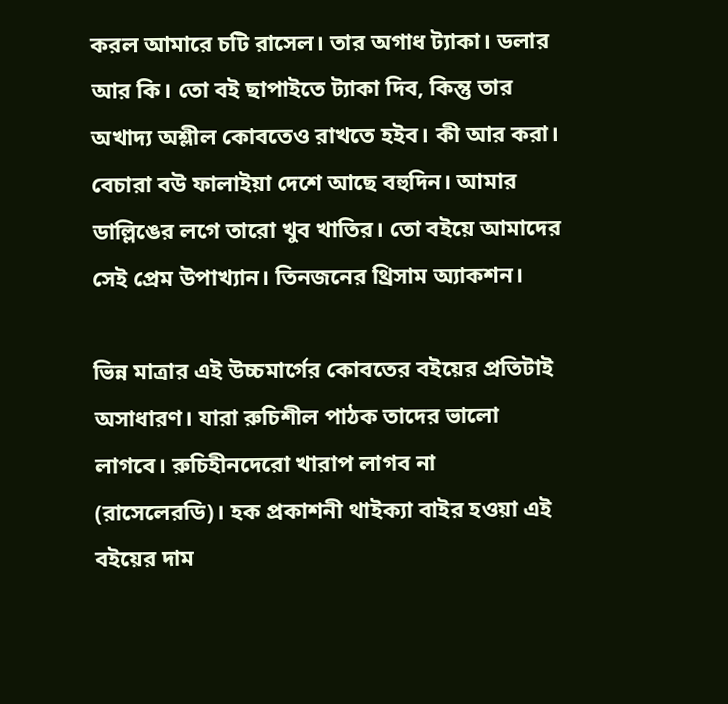করল আমারে চটি রাসেল। তার অগাধ ট্যাকা। ডলার আর কি। তো বই ছাপাইতে ট্যাকা দিব, কিন্তু তার অখাদ্য অশ্লীল কোবতেও রাখতে হইব। কী আর করা। বেচারা বউ ফালাইয়া দেশে আছে বহুদিন। আমার ডাল্লিঙের লগে তারো খুব খাতির। তো বইয়ে আমাদের সেই প্রেম উপাখ্যান। তিনজনের থ্রিসাম অ্যাকশন।

ভিন্ন মাত্রার এই উচ্চমার্গের কোবতের বইয়ের প্রতিটাই অসাধারণ। যারা রুচিশীল পাঠক তাদের ভালো লাগবে। রুচিহীনদেরো খারাপ লাগব না (রাসেলেরডি)। হক প্রকাশনী থাইক্যা বাইর হওয়া এই বইয়ের দাম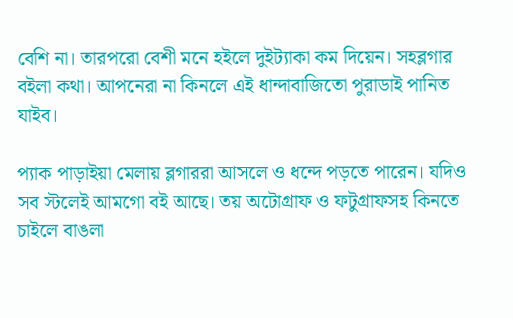বেশি না। তারপরো বেশী মনে হইলে দুইট্যাকা কম দিয়েন। সহব্লগার বইলা কথা। আপনেরা না কিনলে এই ধান্দাবাজিতো পুরাডাই পানিত যাইব।

প্যাক পাড়াইয়া মেলায় ব্লগাররা আসলে ও ধন্দে পড়তে পারেন। যদিও সব স্টলেই আমগো বই আছে। তয় অটোগ্রাফ ও ফটুগ্রাফসহ কিনতে চাইলে বাঙলা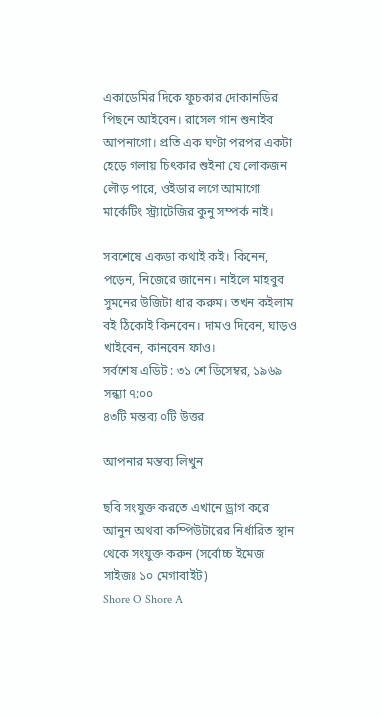একাডেমির দিকে ফুচকার দোকানডির পিছনে আইবেন। রাসেল গান শুনাইব আপনাগো। প্রতি এক ঘণ্টা পরপর একটা হেড়ে গলায় চিৎকার শুইনা যে লোকজন লৌড় পারে, ওইডার লগে আমাগো মার্কেটিং স্ট্র্যাটেজির কুনু সম্পর্ক নাই।

সবশেষে একডা কথাই কই। কিনেন, পড়েন, নিজেরে জানেন। নাইলে মাহবুব সুমনের উজিটা ধার করুম। তখন কইলাম বই ঠিকোই কিনবেন। দামও দিবেন, ঘাড়ও খাইবেন, কানবেন ফাও।
সর্বশেষ এডিট : ৩১ শে ডিসেম্বর, ১৯৬৯ সন্ধ্যা ৭:০০
৪৩টি মন্তব্য ০টি উত্তর

আপনার মন্তব্য লিখুন

ছবি সংযুক্ত করতে এখানে ড্রাগ করে আনুন অথবা কম্পিউটারের নির্ধারিত স্থান থেকে সংযুক্ত করুন (সর্বোচ্চ ইমেজ সাইজঃ ১০ মেগাবাইট)
Shore O Shore A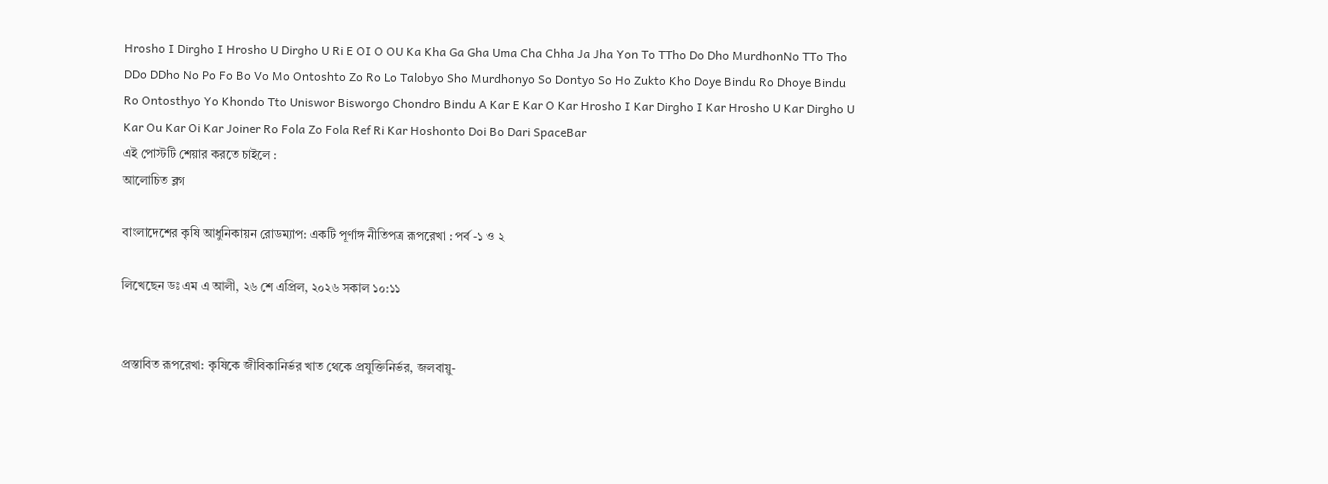Hrosho I Dirgho I Hrosho U Dirgho U Ri E OI O OU Ka Kha Ga Gha Uma Cha Chha Ja Jha Yon To TTho Do Dho MurdhonNo TTo Tho DDo DDho No Po Fo Bo Vo Mo Ontoshto Zo Ro Lo Talobyo Sho Murdhonyo So Dontyo So Ho Zukto Kho Doye Bindu Ro Dhoye Bindu Ro Ontosthyo Yo Khondo Tto Uniswor Bisworgo Chondro Bindu A Kar E Kar O Kar Hrosho I Kar Dirgho I Kar Hrosho U Kar Dirgho U Kar Ou Kar Oi Kar Joiner Ro Fola Zo Fola Ref Ri Kar Hoshonto Doi Bo Dari SpaceBar
এই পোস্টটি শেয়ার করতে চাইলে :
আলোচিত ব্লগ

বাংলাদেশের কৃষি আধুনিকায়ন রোডম্যাপ: একটি পূর্ণাঙ্গ নীতিপত্র রূপরেখা : পর্ব -১ ও ২

লিখেছেন ডঃ এম এ আলী, ২৬ শে এপ্রিল, ২০২৬ সকাল ১০:১১


প্রস্তাবিত রূপরেখা: কৃষিকে জীবিকানির্ভর খাত থেকে প্রযুক্তিনির্ভর, জলবায়ু-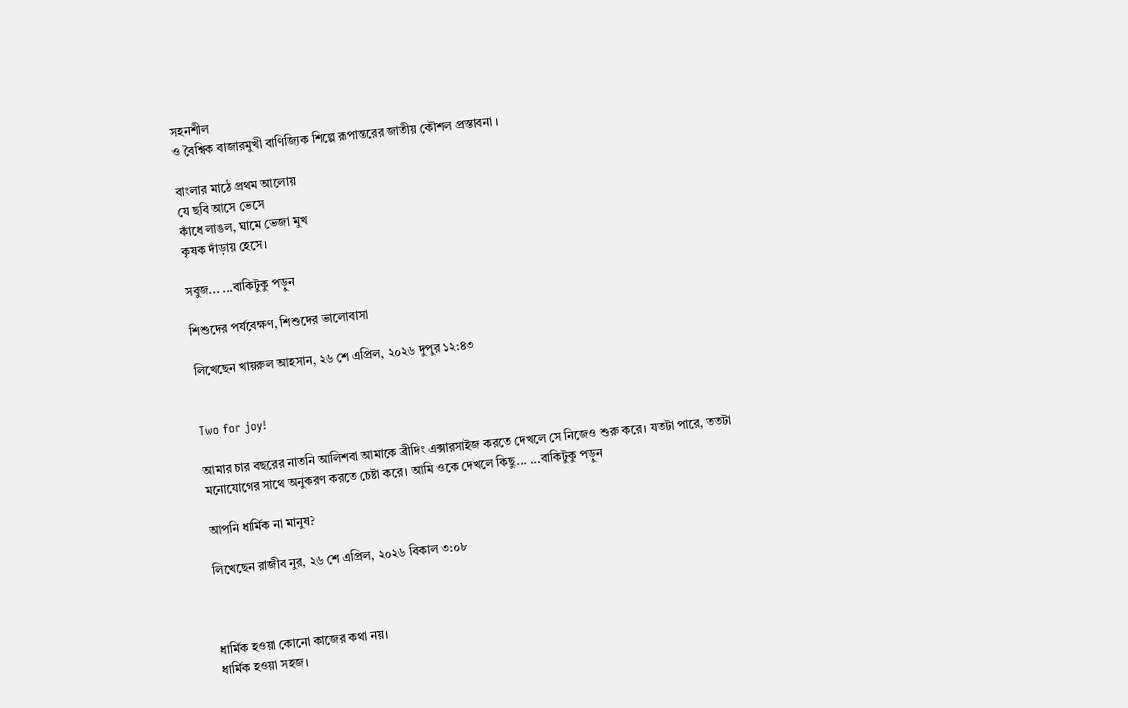সহনশীল
ও বৈশ্বিক বাজারমুখী বাণিজ্যিক শিল্পে রূপান্তরের জাতীয় কৌশল প্রস্তাবনা ।

বাংলার মাঠে প্রথম আলোয়
যে ছবি আসে ভেসে
কাঁধে লাঙল, ঘামে ভেজা মুখ
কৃষক দাঁড়ায় হেসে।

সবুজ... ...বাকিটুকু পড়ুন

শিশুদের পর্যবেক্ষণ, শিশুদের ভালোবাসা

লিখেছেন খায়রুল আহসান, ২৬ শে এপ্রিল, ২০২৬ দুপুর ১২:৪৩


Two for joy!

আমার চার বছরের নাতনি আলিশবা আমাকে ব্রীদিং এক্সারসাইজ করতে দেখলে সে নিজেও শুরু করে। যতটা পারে, ততটা মনোযোগের সাথে অনুকরণ করতে চেষ্টা করে। আমি ওকে দেখলে কিছু... ...বাকিটুকু পড়ুন

আপনি ধার্মিক না মানুষ?

লিখেছেন রাজীব নুর, ২৬ শে এপ্রিল, ২০২৬ বিকাল ৩:০৮



ধার্মিক হওয়া কোনো কাজের কথা নয়।
ধার্মিক হওয়া সহজ।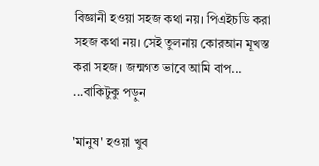বিজ্ঞানী হওয়া সহজ কথা নয়। পিএইচডি করা সহজ কথা নয়। সেই তুলনায় কোরআন মূখস্ত করা সহজ। জন্মগত ভাবে আমি বাপ... ...বাকিটুকু পড়ুন

'মানুষ' হওয়া খুব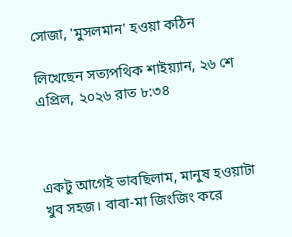সোজা, 'মুসলমান' হওয়া কঠিন

লিখেছেন সত্যপথিক শাইয়্যান, ২৬ শে এপ্রিল, ২০২৬ রাত ৮:৩৪



একটু আগেই ভাবছিলাম, মানুষ হওয়াটা খুব সহজ। বাবা-মা জিংজিং করে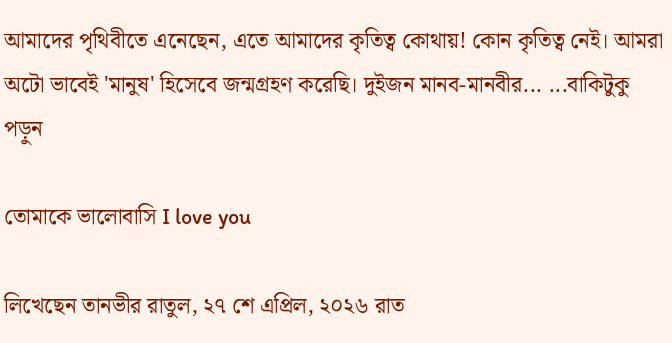আমাদের পৃথিবীতে এনেছেন, এতে আমাদের কৃতিত্ব কোথায়! কোন কৃতিত্ব নেই। আমরা অটো ভাবেই 'মানুষ' হিসেবে জন্মগ্রহণ করেছি। দুইজন মানব-মানবীর... ...বাকিটুকু পড়ুন

তোমাকে ভালোবাসি I love you

লিখেছেন তানভীর রাতুল, ২৭ শে এপ্রিল, ২০২৬ রাত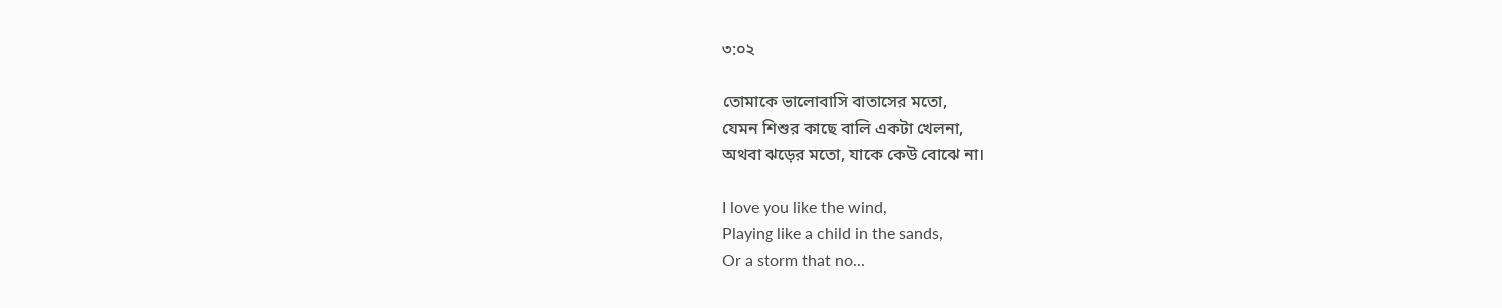৩:০২

তোমাকে ভালোবাসি বাতাসের মতো,
যেমন শিশুর কাছে বালি একটা খেলনা,
অথবা ঝড়ের মতো, যাকে কেউ বোঝে না।

I love you like the wind,
Playing like a child in the sands,
Or a storm that no...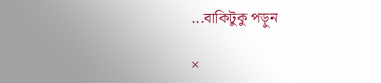...বাকিটুকু পড়ুন

×